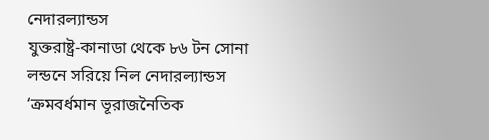নেদারল্যান্ডস
যুক্তরাষ্ট্র-কানাডা থেকে ৮৬ টন সোনা লন্ডনে সরিয়ে নিল নেদারল্যান্ডস
‘ক্রমবর্ধমান ভূরাজনৈতিক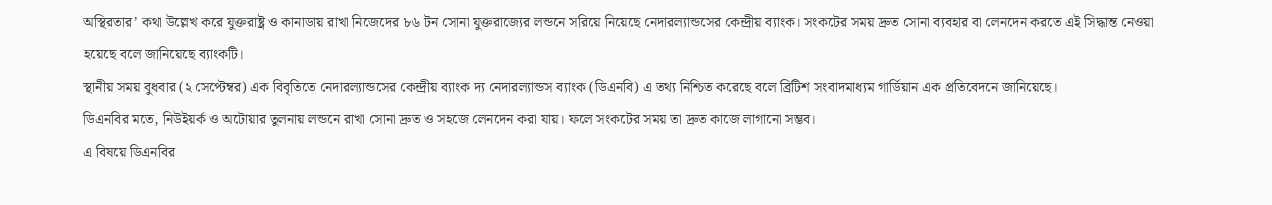অস্থিরতার’ কথা উল্লেখ করে যুক্তরাষ্ট্র ও কানাডায় রাখা নিজেদের ৮৬ টন সোনা যুক্তরাজ্যের লন্ডনে সরিয়ে নিয়েছে নেদারল্যান্ডসের কেন্দ্রীয় ব্যাংক। সংকটের সময় দ্রুত সোনা ব্যবহার বা লেনদেন করতে এই সিদ্ধান্ত নেওয়া হয়েছে বলে জানিয়েছে ব্যাংকটি।
স্থানীয় সময় বুধবার (২ সেপ্টেম্বর) এক বিবৃতিতে নেদারল্যান্ডসের কেন্দ্রীয় ব্যাংক দ্য নেদারল্যান্ডস ব্যাংক (ডিএনবি) এ তথ্য নিশ্চিত করেছে বলে ব্রিটিশ সংবাদমাধ্যম গার্ডিয়ান এক প্রতিবেদনে জানিয়েছে।
ডিএনবির মতে, নিউইয়র্ক ও অটোয়ার তুলনায় লন্ডনে রাখা সোনা দ্রুত ও সহজে লেনদেন করা যায়। ফলে সংকটের সময় তা দ্রুত কাজে লাগানো সম্ভব।
এ বিষয়ে ডিএনবির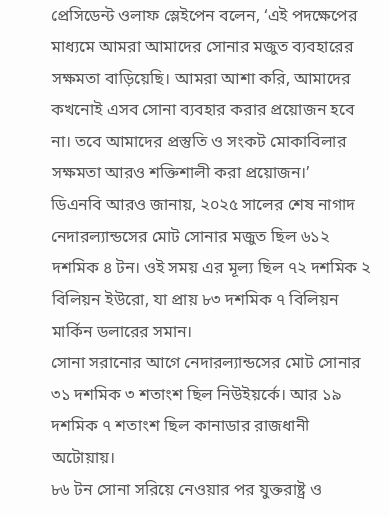প্রেসিডেন্ট ওলাফ স্লেইপেন বলেন, ‘এই পদক্ষেপের মাধ্যমে আমরা আমাদের সোনার মজুত ব্যবহারের সক্ষমতা বাড়িয়েছি। আমরা আশা করি, আমাদের কখনোই এসব সোনা ব্যবহার করার প্রয়োজন হবে না। তবে আমাদের প্রস্তুতি ও সংকট মোকাবিলার সক্ষমতা আরও শক্তিশালী করা প্রয়োজন।’
ডিএনবি আরও জানায়, ২০২৫ সালের শেষ নাগাদ নেদারল্যান্ডসের মোট সোনার মজুত ছিল ৬১২ দশমিক ৪ টন। ওই সময় এর মূল্য ছিল ৭২ দশমিক ২ বিলিয়ন ইউরো, যা প্রায় ৮৩ দশমিক ৭ বিলিয়ন মার্কিন ডলারের সমান।
সোনা সরানোর আগে নেদারল্যান্ডসের মোট সোনার ৩১ দশমিক ৩ শতাংশ ছিল নিউইয়র্কে। আর ১৯ দশমিক ৭ শতাংশ ছিল কানাডার রাজধানী অটোয়ায়।
৮৬ টন সোনা সরিয়ে নেওয়ার পর যুক্তরাষ্ট্র ও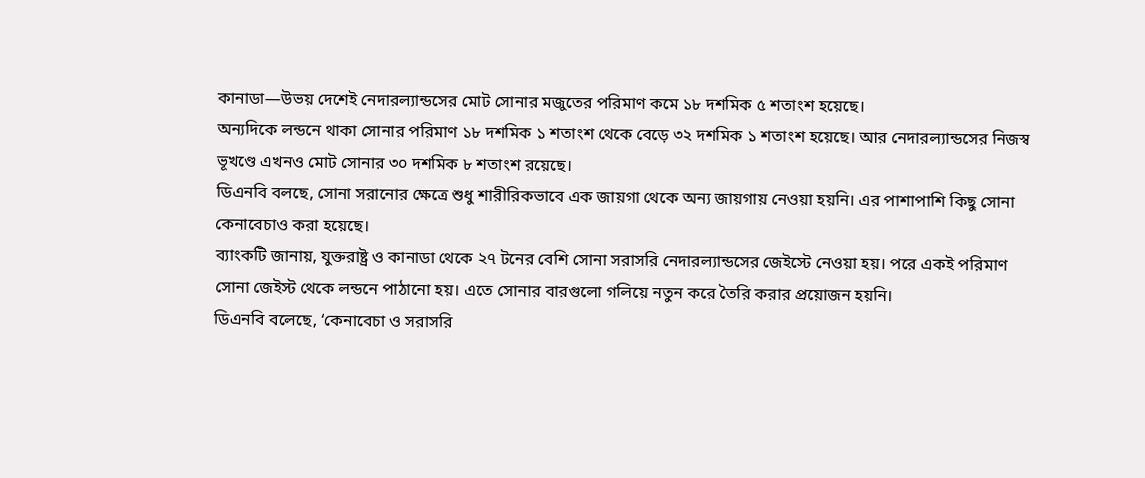কানাডা—উভয় দেশেই নেদারল্যান্ডসের মোট সোনার মজুতের পরিমাণ কমে ১৮ দশমিক ৫ শতাংশ হয়েছে।
অন্যদিকে লন্ডনে থাকা সোনার পরিমাণ ১৮ দশমিক ১ শতাংশ থেকে বেড়ে ৩২ দশমিক ১ শতাংশ হয়েছে। আর নেদারল্যান্ডসের নিজস্ব ভূখণ্ডে এখনও মোট সোনার ৩০ দশমিক ৮ শতাংশ রয়েছে।
ডিএনবি বলছে, সোনা সরানোর ক্ষেত্রে শুধু শারীরিকভাবে এক জায়গা থেকে অন্য জায়গায় নেওয়া হয়নি। এর পাশাপাশি কিছু সোনা কেনাবেচাও করা হয়েছে।
ব্যাংকটি জানায়, যুক্তরাষ্ট্র ও কানাডা থেকে ২৭ টনের বেশি সোনা সরাসরি নেদারল্যান্ডসের জেইস্টে নেওয়া হয়। পরে একই পরিমাণ সোনা জেইস্ট থেকে লন্ডনে পাঠানো হয়। এতে সোনার বারগুলো গলিয়ে নতুন করে তৈরি করার প্রয়োজন হয়নি।
ডিএনবি বলেছে, ‘কেনাবেচা ও সরাসরি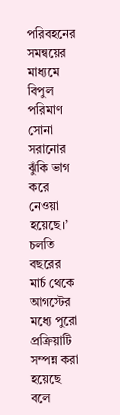পরিবহনের সমন্বয়ের মাধ্যমে বিপুল পরিমাণ সোনা সরানোর ঝুঁকি ভাগ করে নেওয়া হয়েছে।’
চলতি বছরের মার্চ থেকে আগস্টের মধ্যে পুরো প্রক্রিয়াটি সম্পন্ন করা হয়েছে বলে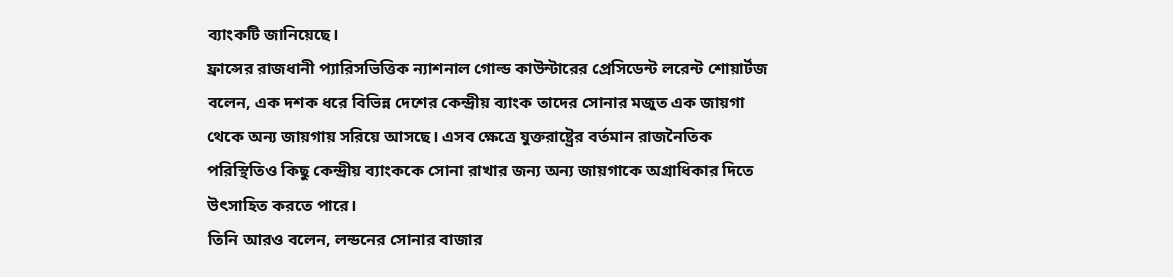ব্যাংকটি জানিয়েছে।
ফ্রান্সের রাজধানী প্যারিসভিত্তিক ন্যাশনাল গোল্ড কাউন্টারের প্রেসিডেন্ট লরেন্ট শোয়ার্টজ বলেন, এক দশক ধরে বিভিন্ন দেশের কেন্দ্রীয় ব্যাংক তাদের সোনার মজুত এক জায়গা থেকে অন্য জায়গায় সরিয়ে আসছে। এসব ক্ষেত্রে যুক্তরাষ্ট্রের বর্তমান রাজনৈতিক পরিস্থিতিও কিছু কেন্দ্রীয় ব্যাংককে সোনা রাখার জন্য অন্য জায়গাকে অগ্রাধিকার দিতে উৎসাহিত করতে পারে।
তিনি আরও বলেন, লন্ডনের সোনার বাজার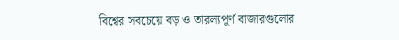বিশ্বের সবচেয়ে বড় ও তারল্যপূর্ণ বাজারগুলোর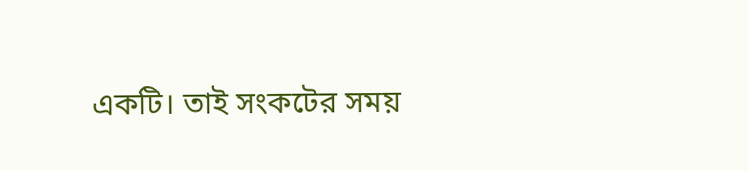একটি। তাই সংকটের সময়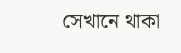সেখানে থাকা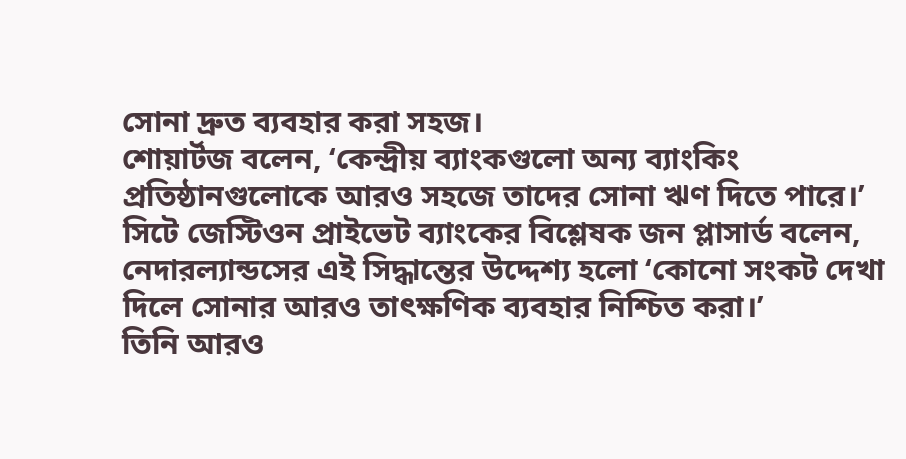সোনা দ্রুত ব্যবহার করা সহজ।
শোয়ার্টজ বলেন, ‘কেন্দ্রীয় ব্যাংকগুলো অন্য ব্যাংকিং প্রতিষ্ঠানগুলোকে আরও সহজে তাদের সোনা ঋণ দিতে পারে।’
সিটে জেস্টিওন প্রাইভেট ব্যাংকের বিশ্লেষক জন প্লাসার্ড বলেন, নেদারল্যান্ডসের এই সিদ্ধান্তের উদ্দেশ্য হলো ‘কোনো সংকট দেখা দিলে সোনার আরও তাৎক্ষণিক ব্যবহার নিশ্চিত করা।’
তিনি আরও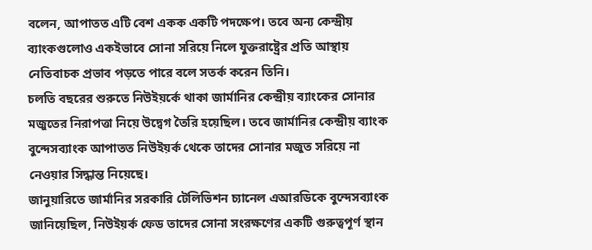বলেন, আপাতত এটি বেশ একক একটি পদক্ষেপ। তবে অন্য কেন্দ্রীয় ব্যাংকগুলোও একইভাবে সোনা সরিয়ে নিলে যুক্তরাষ্ট্রের প্রতি আস্থায় নেতিবাচক প্রভাব পড়তে পারে বলে সতর্ক করেন তিনি।
চলতি বছরের শুরুতে নিউইয়র্কে থাকা জার্মানির কেন্দ্রীয় ব্যাংকের সোনার মজুতের নিরাপত্তা নিয়ে উদ্বেগ তৈরি হয়েছিল। তবে জার্মানির কেন্দ্রীয় ব্যাংক বুন্দেসব্যাংক আপাতত নিউইয়র্ক থেকে তাদের সোনার মজুত সরিয়ে না নেওয়ার সিদ্ধান্ত নিয়েছে।
জানুয়ারিতে জার্মানির সরকারি টেলিভিশন চ্যানেল এআরডিকে বুন্দেসব্যাংক জানিয়েছিল, নিউইয়র্ক ফেড তাদের সোনা সংরক্ষণের একটি গুরুত্বপূর্ণ স্থান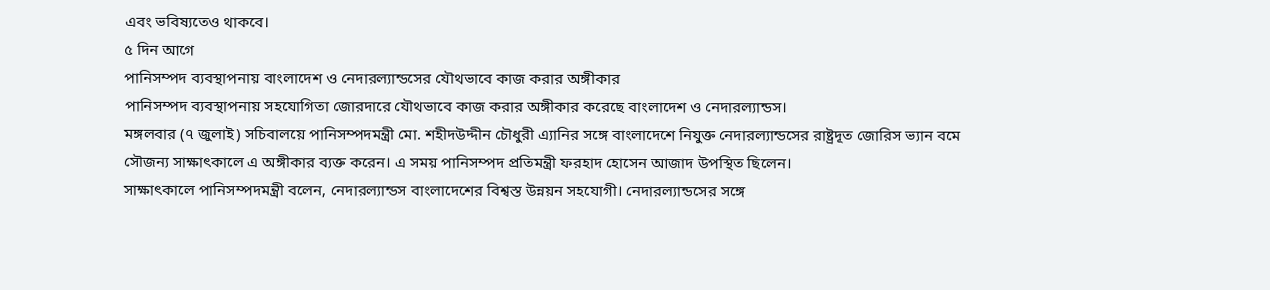এবং ভবিষ্যতেও থাকবে।
৫ দিন আগে
পানিসম্পদ ব্যবস্থাপনায় বাংলাদেশ ও নেদারল্যান্ডসের যৌথভাবে কাজ করার অঙ্গীকার
পানিসম্পদ ব্যবস্থাপনায় সহযোগিতা জোরদারে যৌথভাবে কাজ করার অঙ্গীকার করেছে বাংলাদেশ ও নেদারল্যান্ডস।
মঙ্গলবার (৭ জুলাই) সচিবালয়ে পানিসম্পদমন্ত্রী মো. শহীদউদ্দীন চৌধুরী এ্যানির সঙ্গে বাংলাদেশে নিযুক্ত নেদারল্যান্ডসের রাষ্ট্রদূত জোরিস ভ্যান বমে সৌজন্য সাক্ষাৎকালে এ অঙ্গীকার ব্যক্ত করেন। এ সময় পানিসম্পদ প্রতিমন্ত্রী ফরহাদ হোসেন আজাদ উপস্থিত ছিলেন।
সাক্ষাৎকালে পানিসম্পদমন্ত্রী বলেন, নেদারল্যান্ডস বাংলাদেশের বিশ্বস্ত উন্নয়ন সহযোগী। নেদারল্যান্ডসের সঙ্গে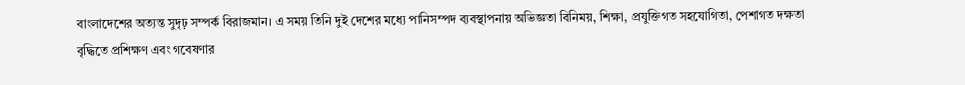বাংলাদেশের অত্যন্ত সুদৃঢ় সম্পর্ক বিরাজমান। এ সময় তিনি দুই দেশের মধ্যে পানিসম্পদ ব্যবস্থাপনায় অভিজ্ঞতা বিনিময়, শিক্ষা, প্রযুক্তিগত সহযোগিতা, পেশাগত দক্ষতা বৃদ্ধিতে প্রশিক্ষণ এবং গবেষণার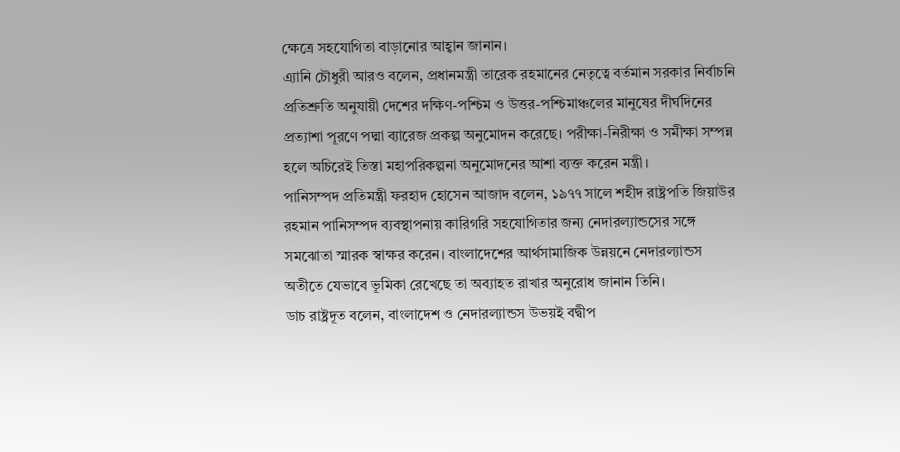ক্ষেত্রে সহযোগিতা বাড়ানোর আহ্বান জানান।
এ্যানি চৌধুরী আরও বলেন, প্রধানমন্ত্রী তারেক রহমানের নেতৃত্বে বর্তমান সরকার নির্বাচনি প্রতিশ্রুতি অনুযায়ী দেশের দক্ষিণ-পশ্চিম ও উত্তর-পশ্চিমাঞ্চলের মানুষের দীর্ঘদিনের প্রত্যাশা পূরণে পদ্মা ব্যারেজ প্রকল্প অনুমোদন করেছে। পরীক্ষা-নিরীক্ষা ও সমীক্ষা সম্পন্ন হলে অচিরেই তিস্তা মহাপরিকল্পনা অনুমোদনের আশা ব্যক্ত করেন মন্ত্রী।
পানিসম্পদ প্রতিমন্ত্রী ফরহাদ হোসেন আজাদ বলেন, ১৯৭৭ সালে শহীদ রাষ্ট্রপতি জিয়াউর রহমান পানিসম্পদ ব্যবস্থাপনায় কারিগরি সহযোগিতার জন্য নেদারল্যান্ডসের সঙ্গে সমঝোতা স্মারক স্বাক্ষর করেন। বাংলাদেশের আর্থসামাজিক উন্নয়নে নেদারল্যান্ডস অতীতে যেভাবে ভূমিকা রেখেছে তা অব্যাহত রাখার অনুরোধ জানান তিনি।
ডাচ রাষ্ট্রদূত বলেন, বাংলাদেশ ও নেদারল্যান্ডস উভয়ই বদ্বীপ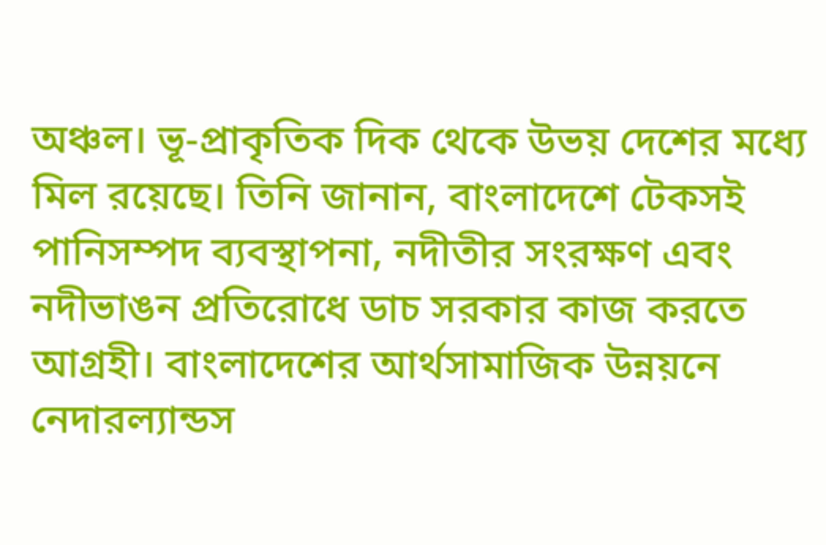অঞ্চল। ভূ-প্রাকৃতিক দিক থেকে উভয় দেশের মধ্যে মিল রয়েছে। তিনি জানান, বাংলাদেশে টেকসই পানিসম্পদ ব্যবস্থাপনা, নদীতীর সংরক্ষণ এবং নদীভাঙন প্রতিরোধে ডাচ সরকার কাজ করতে আগ্রহী। বাংলাদেশের আর্থসামাজিক উন্নয়নে নেদারল্যান্ডস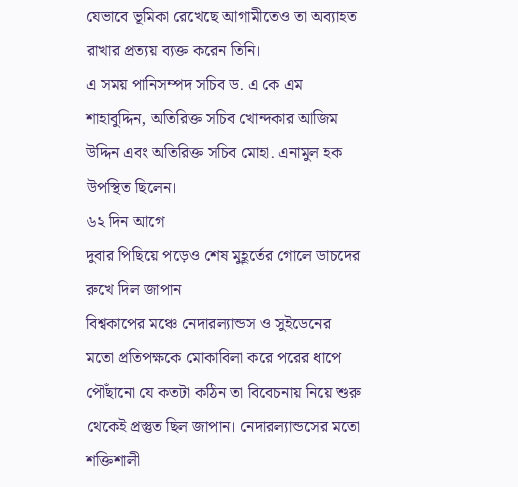যেভাবে ভূমিকা রেখেছে আগামীতেও তা অব্যাহত রাখার প্রত্যয় ব্যক্ত করেন তিনি।
এ সময় পানিসম্পদ সচিব ড. এ কে এম শাহাবুদ্দিন, অতিরিক্ত সচিব খোন্দকার আজিম উদ্দিন এবং অতিরিক্ত সচিব মোহা. এনামুল হক উপস্থিত ছিলেন।
৬২ দিন আগে
দুবার পিছিয়ে পড়েও শেষ মুহূর্তের গোলে ডাচদের রুখে দিল জাপান
বিশ্বকাপের মঞ্চে নেদারল্যান্ডস ও সুইডেনের মতো প্রতিপক্ষকে মোকাবিলা করে পরের ধাপে পৌঁছানো যে কতটা কঠিন তা বিবেচনায় নিয়ে শুরু থেকেই প্রস্তুত ছিল জাপান। নেদারল্যান্ডসের মতো শক্তিশালী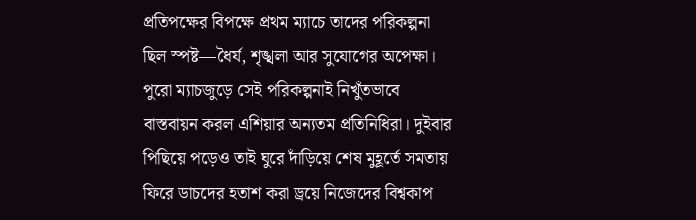প্রতিপক্ষের বিপক্ষে প্রথম ম্যাচে তাদের পরিকল্পনা ছিল স্পষ্ট—ধৈর্য, শৃঙ্খলা আর সুযোগের অপেক্ষা। পুরো ম্যাচজুড়ে সেই পরিকল্পনাই নিখুঁতভাবে বাস্তবায়ন করল এশিয়ার অন্যতম প্রতিনিধিরা। দুইবার পিছিয়ে পড়েও তাই ঘুরে দাঁড়িয়ে শেষ মুহূর্তে সমতায় ফিরে ডাচদের হতাশ করা ড্রয়ে নিজেদের বিশ্বকাপ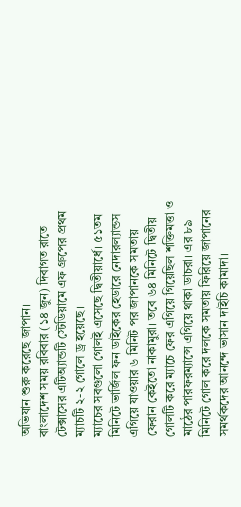অভিযান শুরু করেছে জাপান।
বাংলাদেশ সময় রবিবার (১৪ জুন) দিবাগত রাতে টেক্সাসের এটিঅ্যান্ডটি স্টেডিয়ামে এফ গ্রুপের প্রথম ম্যাচটি ২-২ গোলে ড্র হয়েছে।
ম্যাচের সবগুলো গোলই এসেছে দ্বিতীয়ার্ধে। ৫১তম মিনিটে ভার্জিল ফন ডাইকের হেডারে নেদারল্যান্ডস এগিয়ে যাওয়ার ৬ মিনিট পর জাপানকে সমতায় ফেরান কেইতো নাকামুরা। তবে ৬৪ মিনিটে দ্বিতীয় গোলটি করে ম্যাচে ফের এগিয়ে গিয়েছিল শক্তিমত্তা ও মাঠের পারফরম্যান্সে এগিয়ে থাকা ডাচরা। এর ৮৯ মিনিটে গোল করে দলকে সমতায় ফিরিয়ে জাপানের সমর্থকদের আনন্দে ভাসান দাইচি কামাদা।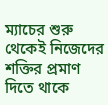ম্যাচের শুরু থেকেই নিজেদের শক্তির প্রমাণ দিতে থাকে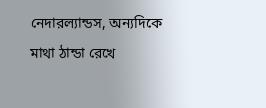নেদারল্যান্ডস, অন্যদিকে মাথা ঠান্ডা রেখে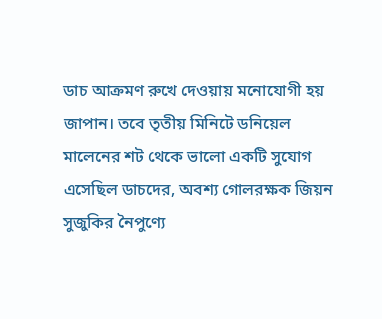ডাচ আক্রমণ রুখে দেওয়ায় মনোযোগী হয় জাপান। তবে তৃতীয় মিনিটে ডনিয়েল মালেনের শট থেকে ভালো একটি সুযোগ এসেছিল ডাচদের, অবশ্য গোলরক্ষক জিয়ন সুজুকির নৈপুণ্যে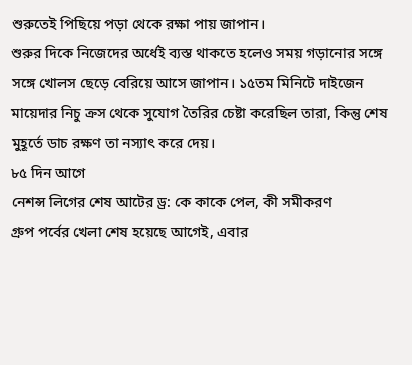শুরুতেই পিছিয়ে পড়া থেকে রক্ষা পায় জাপান।
শুরুর দিকে নিজেদের অর্ধেই ব্যস্ত থাকতে হলেও সময় গড়ানোর সঙ্গে সঙ্গে খোলস ছেড়ে বেরিয়ে আসে জাপান। ১৫তম মিনিটে দাইজেন মায়েদার নিচু ক্রস থেকে সুযোগ তৈরির চেষ্টা করেছিল তারা, কিন্তু শেষ মুহূর্তে ডাচ রক্ষণ তা নস্যাৎ করে দেয়।
৮৫ দিন আগে
নেশন্স লিগের শেষ আটের ড্র: কে কাকে পেল, কী সমীকরণ
গ্রুপ পর্বের খেলা শেষ হয়েছে আগেই, এবার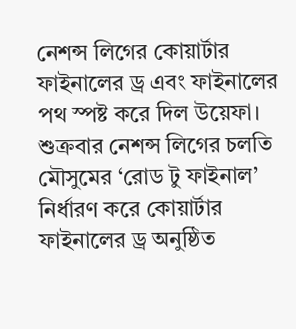নেশন্স লিগের কোয়ার্টার ফাইনালের ড্র এবং ফাইনালের পথ স্পষ্ট করে দিল উয়েফা।
শুক্রবার নেশন্স লিগের চলতি মৌসুমের ‘রোড টু ফাইনাল’ নির্ধারণ করে কোয়ার্টার ফাইনালের ড্র অনুষ্ঠিত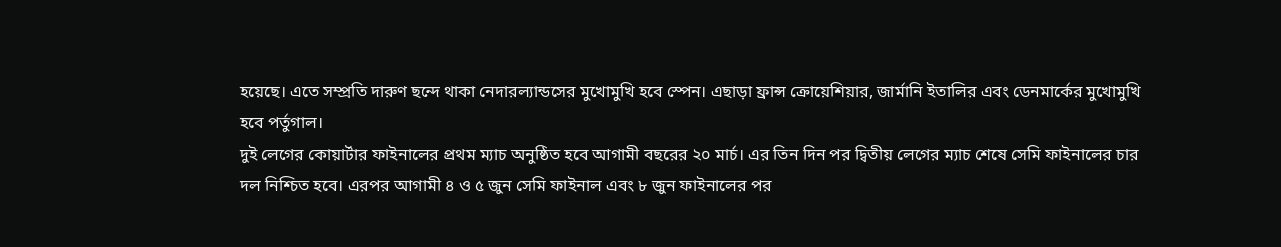হয়েছে। এতে সম্প্রতি দারুণ ছন্দে থাকা নেদারল্যান্ডসের মুখোমুখি হবে স্পেন। এছাড়া ফ্রান্স ক্রোয়েশিয়ার, জার্মানি ইতালির এবং ডেনমার্কের মুখোমুখি হবে পর্তুগাল।
দুই লেগের কোয়ার্টার ফাইনালের প্রথম ম্যাচ অনুষ্ঠিত হবে আগামী বছরের ২০ মার্চ। এর তিন দিন পর দ্বিতীয় লেগের ম্যাচ শেষে সেমি ফাইনালের চার দল নিশ্চিত হবে। এরপর আগামী ৪ ও ৫ জুন সেমি ফাইনাল এবং ৮ জুন ফাইনালের পর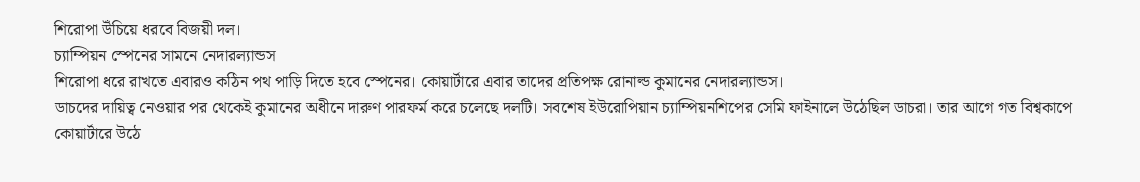শিরোপা উঁচিয়ে ধরবে বিজয়ী দল।
চ্যাম্পিয়ন স্পেনের সামনে নেদারল্যান্ডস
শিরোপা ধরে রাখতে এবারও কঠিন পথ পাড়ি দিতে হবে স্পেনের। কোয়ার্টারে এবার তাদের প্রতিপক্ষ রোনাল্ড কুমানের নেদারল্যান্ডস।
ডাচদের দায়িত্ব নেওয়ার পর থেকেই কুমানের অধীনে দারুণ পারফর্ম করে চলেছে দলটি। সবশেষ ইউরোপিয়ান চ্যাম্পিয়নশিপের সেমি ফাইনালে উঠেছিল ডাচরা। তার আগে গত বিশ্বকাপে কোয়ার্টারে উঠে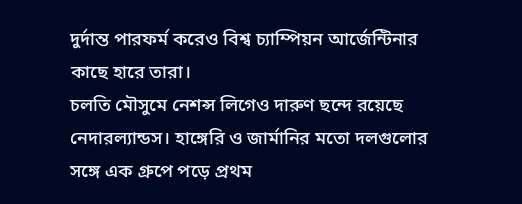দুর্দান্ত পারফর্ম করেও বিশ্ব চ্যাম্পিয়ন আর্জেন্টিনার কাছে হারে তারা।
চলতি মৌসুমে নেশন্স লিগেও দারুণ ছন্দে রয়েছে নেদারল্যান্ডস। হাঙ্গেরি ও জার্মানির মতো দলগুলোর সঙ্গে এক গ্রুপে পড়ে প্রথম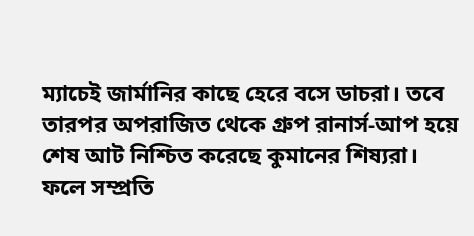ম্যাচেই জার্মানির কাছে হেরে বসে ডাচরা। তবে তারপর অপরাজিত থেকে গ্রুপ রানার্স-আপ হয়ে শেষ আট নিশ্চিত করেছে কুমানের শিষ্যরা।
ফলে সম্প্রতি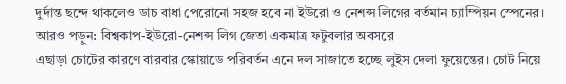দুর্দান্ত ছন্দে থাকলেও ডাচ বাধা পেরোনো সহজ হবে না ইউরো ও নেশন্স লিগের বর্তমান চ্যাম্পিয়ন স্পেনের।
আরও পড়ুন: বিশ্বকাপ-ইউরো-নেশন্স লিগ জেতা একমাত্র ফটুবলার অবসরে
এছাড়া চোটের কারণে বারবার স্কোয়াডে পরিবর্তন এনে দল সাজাতে হচ্ছে লুইস দেলা ফুয়েন্তের। চোট নিয়ে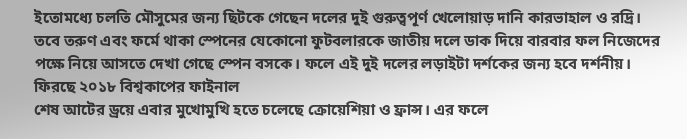ইতোমধ্যে চলতি মৌসুমের জন্য ছিটকে গেছেন দলের দুই গুরুত্বপূর্ণ খেলোয়াড় দানি কারভাহাল ও রদ্রি।
তবে তরুণ এবং ফর্মে থাকা স্পেনের যেকোনো ফুটবলারকে জাতীয় দলে ডাক দিয়ে বারবার ফল নিজেদের পক্ষে নিয়ে আসতে দেখা গেছে স্পেন বসকে। ফলে এই দুই দলের লড়াইটা দর্শকের জন্য হবে দর্শনীয়।
ফিরছে ২০১৮ বিশ্বকাপের ফাইনাল
শেষ আটের ড্রয়ে এবার মুখোমুখি হতে চলেছে ক্রোয়েশিয়া ও ফ্রান্স। এর ফলে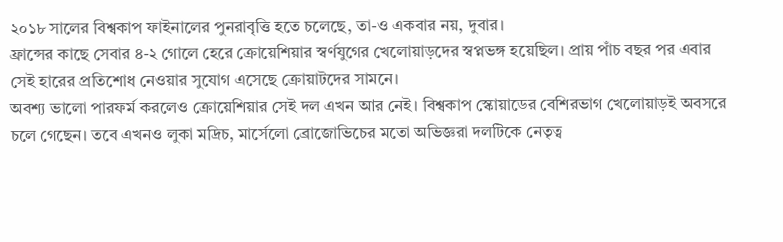২০১৮ সালের বিশ্বকাপ ফাইনালের পুনরাবৃত্তি হতে চলেছে, তা-ও একবার নয়, দুবার।
ফ্রান্সের কাছে সেবার ৪-২ গোলে হেরে ক্রোয়েশিয়ার স্বর্ণযুগের খেলোয়াড়দের স্বপ্নভঙ্গ হয়েছিল। প্রায় পাঁচ বছর পর এবার সেই হারের প্রতিশোধ নেওয়ার সুযোগ এসেছে ক্রোয়াটদের সামনে।
অবশ্য ভালো পারফর্ম করলেও ক্রোয়েশিয়ার সেই দল এখন আর নেই। বিশ্বকাপ স্কোয়াডের বেশিরভাগ খেলোয়াড়ই অবসরে চলে গেছেন। তবে এখনও লুকা মদ্রিচ, মার্সেলো ব্রোজোভিচের মতো অভিজ্ঞরা দলটিকে নেতৃত্ব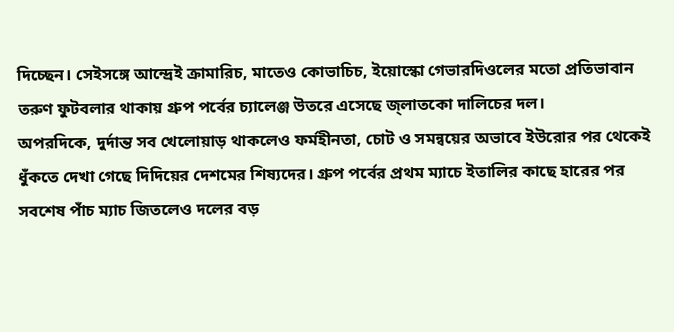দিচ্ছেন। সেইসঙ্গে আন্দ্রেই ক্রামারিচ, মাতেও কোভাচিচ, ইয়োস্কো গেভারদিওলের মতো প্রতিভাবান তরুণ ফুটবলার থাকায় গ্রুপ পর্বের চ্যালেঞ্জ উতরে এসেছে জ্লাতকো দালিচের দল।
অপরদিকে, দুর্দান্ত সব খেলোয়াড় থাকলেও ফর্মহীনতা, চোট ও সমন্বয়ের অভাবে ইউরোর পর থেকেই ধুঁকতে দেখা গেছে দিদিয়ের দেশমের শিষ্যদের। গ্রুপ পর্বের প্রথম ম্যাচে ইতালির কাছে হারের পর সবশেষ পাঁচ ম্যাচ জিতলেও দলের বড়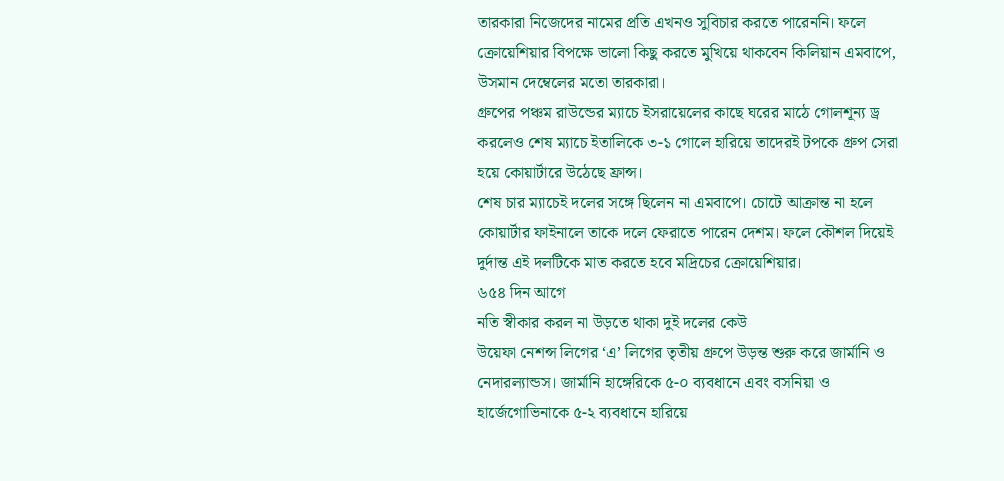তারকারা নিজেদের নামের প্রতি এখনও সুবিচার করতে পারেননি। ফলে ক্রোয়েশিয়ার বিপক্ষে ভালো কিছু করতে মুখিয়ে থাকবেন কিলিয়ান এমবাপে, উসমান দেম্বেলের মতো তারকারা।
গ্রুপের পঞ্চম রাউন্ডের ম্যাচে ইসরায়েলের কাছে ঘরের মাঠে গোলশূন্য ড্র করলেও শেষ ম্যাচে ইতালিকে ৩-১ গোলে হারিয়ে তাদেরই টপকে গ্রুপ সেরা হয়ে কোয়ার্টারে উঠেছে ফ্রান্স।
শেষ চার ম্যাচেই দলের সঙ্গে ছিলেন না এমবাপে। চোটে আক্রান্ত না হলে কোয়ার্টার ফাইনালে তাকে দলে ফেরাতে পারেন দেশম। ফলে কৌশল দিয়েই দুর্দান্ত এই দলটিকে মাত করতে হবে মদ্রিচের ক্রোয়েশিয়ার।
৬৫৪ দিন আগে
নতি স্বীকার করল না উড়তে থাকা দুই দলের কেউ
উয়েফা নেশন্স লিগের ‘এ’ লিগের তৃতীয় গ্রুপে উড়ন্ত শুরু করে জার্মানি ও নেদারল্যান্ডস। জার্মানি হাঙ্গেরিকে ৫-০ ব্যবধানে এবং বসনিয়া ও হার্জেগোভিনাকে ৫-২ ব্যবধানে হারিয়ে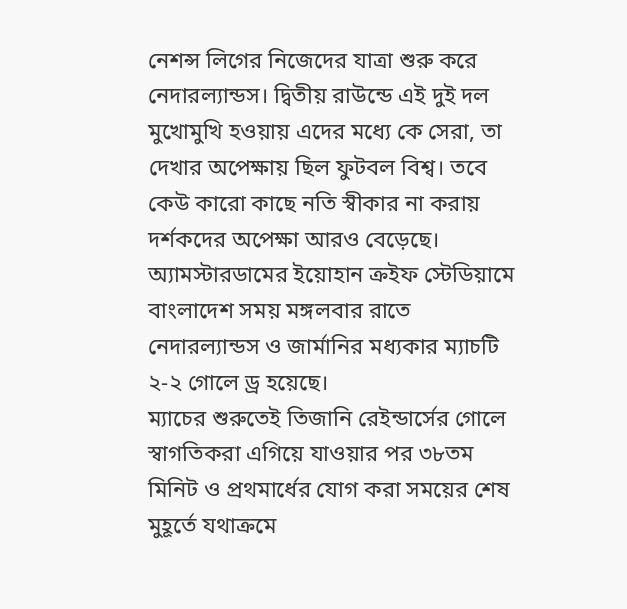নেশন্স লিগের নিজেদের যাত্রা শুরু করে নেদারল্যান্ডস। দ্বিতীয় রাউন্ডে এই দুই দল মুখোমুখি হওয়ায় এদের মধ্যে কে সেরা, তা দেখার অপেক্ষায় ছিল ফুটবল বিশ্ব। তবে কেউ কারো কাছে নতি স্বীকার না করায় দর্শকদের অপেক্ষা আরও বেড়েছে।
অ্যামস্টারডামের ইয়োহান ক্রইফ স্টেডিয়ামে বাংলাদেশ সময় মঙ্গলবার রাতে নেদারল্যান্ডস ও জার্মানির মধ্যকার ম্যাচটি ২-২ গোলে ড্র হয়েছে।
ম্যাচের শুরুতেই তিজানি রেইন্ডার্সের গোলে স্বাগতিকরা এগিয়ে যাওয়ার পর ৩৮তম মিনিট ও প্রথমার্ধের যোগ করা সময়ের শেষ মুহূর্তে যথাক্রমে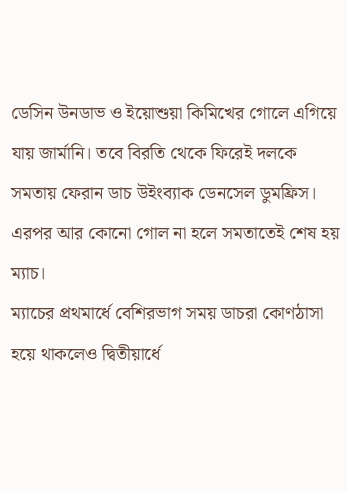ডেসিন উনডাভ ও ইয়োশুয়া কিমিখের গোলে এগিয়ে যায় জার্মানি। তবে বিরতি থেকে ফিরেই দলকে সমতায় ফেরান ডাচ উইংব্যাক ডেনসেল ডুমফ্রিস। এরপর আর কোনো গোল না হলে সমতাতেই শেষ হয় ম্যাচ।
ম্যাচের প্রথমার্ধে বেশিরভাগ সময় ডাচরা কোণঠাসা হয়ে থাকলেও দ্বিতীয়ার্ধে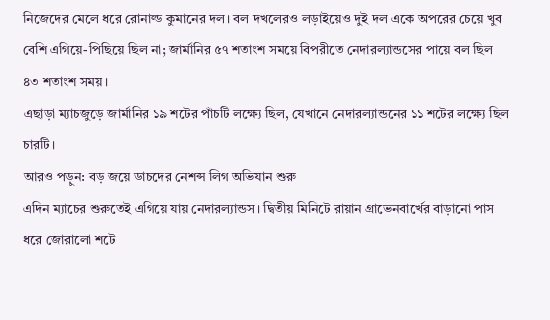নিজেদের মেলে ধরে রোনাল্ড কুমানের দল। বল দখলেরও লড়াইয়েও দুই দল একে অপরের চেয়ে খুব বেশি এগিয়ে-পিছিয়ে ছিল না; জার্মানির ৫৭ শতাংশ সময়ে বিপরীতে নেদারল্যান্ডসের পায়ে বল ছিল ৪৩ শতাংশ সময়।
এছাড়া ম্যাচজুড়ে জার্মানির ১৯ শটের পাঁচটি লক্ষ্যে ছিল, যেখানে নেদারল্যান্ডনের ১১ শটের লক্ষ্যে ছিল চারটি।
আরও পড়ুন: বড় জয়ে ডাচদের নেশন্স লিগ অভিযান শুরু
এদিন ম্যাচের শুরুতেই এগিয়ে যায় নেদারল্যান্ডস। দ্বিতীয় মিনিটে রায়ান গ্রাভেনবার্খের বাড়ানো পাস ধরে জোরালো শটে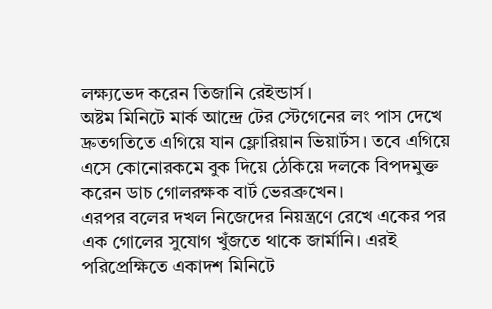লক্ষ্যভেদ করেন তিজানি রেইন্ডার্স।
অষ্টম মিনিটে মার্ক আন্দ্রে টের স্টেগেনের লং পাস দেখে দ্রুতগতিতে এগিয়ে যান ফ্লোরিয়ান ভিয়ার্টস। তবে এগিয়ে এসে কোনোরকমে বুক দিয়ে ঠেকিয়ে দলকে বিপদমুক্ত করেন ডাচ গোলরক্ষক বার্ট ভেরব্রুখেন।
এরপর বলের দখল নিজেদের নিয়ন্ত্রণে রেখে একের পর এক গোলের সুযোগ খুঁজতে থাকে জার্মানি। এরই পরিপ্রেক্ষিতে একাদশ মিনিটে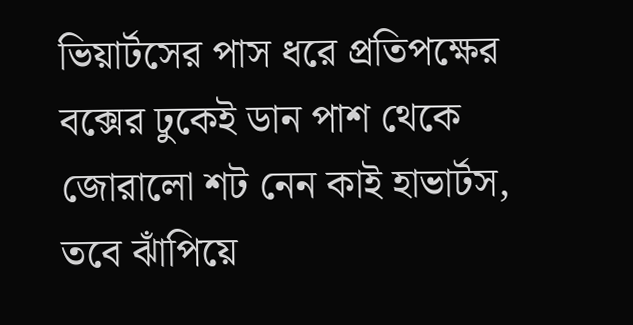ভিয়ার্টসের পাস ধরে প্রতিপক্ষের বক্সের ঢুকেই ডান পাশ থেকে জোরালো শট নেন কাই হাভার্টস, তবে ঝাঁপিয়ে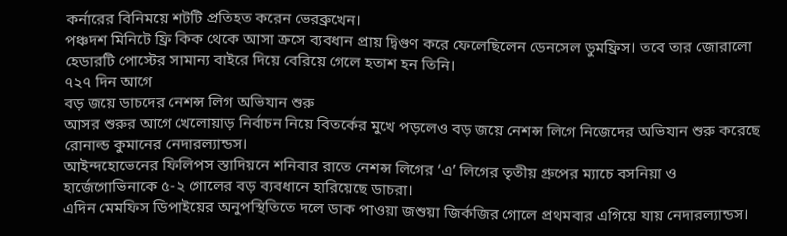কর্নারের বিনিময়ে শটটি প্রতিহত করেন ভেরব্রুখেন।
পঞ্চদশ মিনিটে ফ্রি কিক থেকে আসা ক্রসে ব্যবধান প্রায় দ্বিগুণ করে ফেলেছিলেন ডেনসেল ডুমফ্রিস। তবে তার জোরালো হেডারটি পোস্টের সামান্য বাইরে দিয়ে বেরিয়ে গেলে হতাশ হন তিনি।
৭২৭ দিন আগে
বড় জয়ে ডাচদের নেশন্স লিগ অভিযান শুরু
আসর শুরুর আগে খেলোয়াড় নির্বাচন নিয়ে বিতর্কের মুখে পড়লেও বড় জয়ে নেশন্স লিগে নিজেদের অভিযান শুরু করেছে রোনাল্ড কুমানের নেদারল্যান্ডস।
আইন্দহোভেনের ফিলিপস স্তাদিয়নে শনিবার রাতে নেশন্স লিগের ‘এ’ লিগের তৃতীয় গ্রুপের ম্যাচে বসনিয়া ও হার্জেগোভিনাকে ৫-২ গোলের বড় ব্যবধানে হারিয়েছে ডাচরা।
এদিন মেমফিস ডিপাইয়ের অনুপস্থিতিতে দলে ডাক পাওয়া জশুয়া জির্কজির গোলে প্রথমবার এগিয়ে যায় নেদারল্যান্ডস।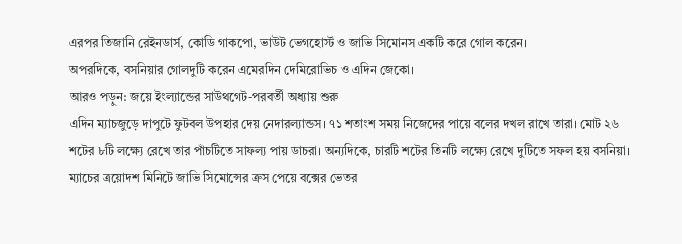এরপর তিজানি রেইনডার্স, কোডি গাকপো, ভাউট ভেগহোর্স্ট ও জাভি সিমোনস একটি করে গোল করেন।
অপরদিকে, বসনিয়ার গোলদুটি করেন এমেরদিন দেমিরোভিচ ও এদিন জেকো।
আরও পড়ুন: জয়ে ইংল্যান্ডের সাউথগেট-পরবর্তী অধ্যায় শুরু
এদিন ম্যাচজুড়ে দাপুটে ফুটবল উপহার দেয় নেদারল্যান্ডস। ৭১ শতাংশ সময় নিজেদের পায়ে বলের দখল রাখে তারা। মোট ২৬ শটের ৮টি লক্ষ্যে রেখে তার পাঁচটিতে সাফল্য পায় ডাচরা। অন্যদিকে, চারটি শটের তিনটি লক্ষ্যে রেখে দুটিতে সফল হয় বসনিয়া।
ম্যাচের ত্রয়োদশ মিনিটে জাভি সিমোন্সের ক্রস পেয়ে বক্সের ভেতর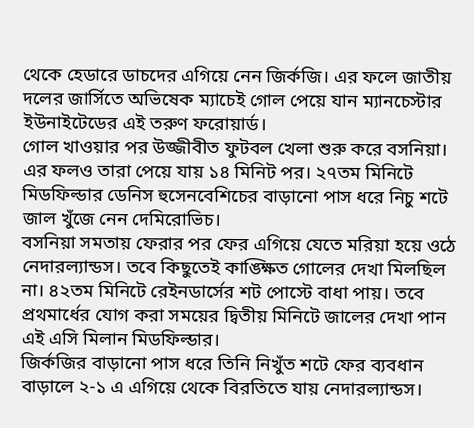থেকে হেডারে ডাচদের এগিয়ে নেন জির্কজি। এর ফলে জাতীয় দলের জার্সিতে অভিষেক ম্যাচেই গোল পেয়ে যান ম্যানচেস্টার ইউনাইটেডের এই তরুণ ফরোয়ার্ড।
গোল খাওয়ার পর উজ্জীবীত ফুটবল খেলা শুরু করে বসনিয়া। এর ফলও তারা পেয়ে যায় ১৪ মিনিট পর। ২৭তম মিনিটে মিডফিল্ডার ডেনিস হুসেনবেশিচের বাড়ানো পাস ধরে নিচু শটে জাল খুঁজে নেন দেমিরোভিচ।
বসনিয়া সমতায় ফেরার পর ফের এগিয়ে যেতে মরিয়া হয়ে ওঠে নেদারল্যান্ডস। তবে কিছুতেই কাঙ্ক্ষিত গোলের দেখা মিলছিল না। ৪২তম মিনিটে রেইনডার্সের শট পোস্টে বাধা পায়। তবে প্রথমার্ধের যোগ করা সময়ের দ্বিতীয় মিনিটে জালের দেখা পান এই এসি মিলান মিডফিল্ডার।
জির্কজির বাড়ানো পাস ধরে তিনি নিখুঁত শটে ফের ব্যবধান বাড়ালে ২-১ এ এগিয়ে থেকে বিরতিতে যায় নেদারল্যান্ডস।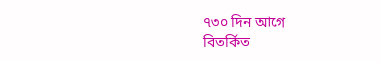৭৩০ দিন আগে
বিতর্কিত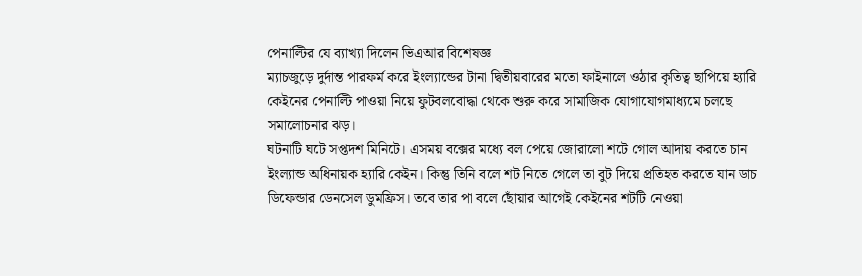পেনাল্টির যে ব্যাখ্যা দিলেন ভিএআর বিশেষজ্ঞ
ম্যাচজুড়ে দুর্দান্ত পারফর্ম করে ইংল্যান্ডের টানা দ্বিতীয়বারের মতো ফাইনালে ওঠার কৃতিত্ব ছাপিয়ে হ্যারি কেইনের পেনাল্টি পাওয়া নিয়ে ফুটবলবোদ্ধা থেকে শুরু করে সামাজিক যোগাযোগমাধ্যমে চলছে সমালোচনার ঝড়।
ঘটনাটি ঘটে সপ্তদশ মিনিটে। এসময় বক্সের মধ্যে বল পেয়ে জোরালো শটে গোল আদায় করতে চান ইংল্যান্ড অধিনায়ক হ্যারি কেইন। কিন্তু তিনি বলে শট নিতে গেলে তা বুট দিয়ে প্রতিহত করতে যান ডাচ ডিফেন্ডার ডেনসেল ডুমফ্রিস। তবে তার পা বলে ছোঁয়ার আগেই কেইনের শটটি নেওয়া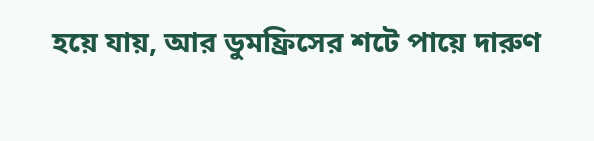হয়ে যায়, আর ডুমফ্রিসের শটে পায়ে দারুণ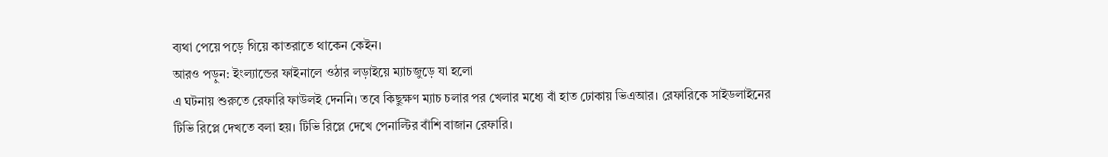ব্যথা পেয়ে পড়ে গিয়ে কাতরাতে থাকেন কেইন।
আরও পড়ুন: ইংল্যান্ডের ফাইনালে ওঠার লড়াইয়ে ম্যাচজুড়ে যা হলো
এ ঘটনায় শুরুতে রেফারি ফাউলই দেননি। তবে কিছুক্ষণ ম্যাচ চলার পর খেলার মধ্যে বাঁ হাত ঢোকায় ভিএআর। রেফারিকে সাইডলাইনের টিভি রিপ্লে দেখতে বলা হয়। টিভি রিপ্লে দেখে পেনাল্টির বাঁশি বাজান রেফারি।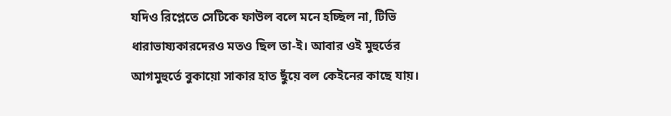যদিও রিপ্লেতে সেটিকে ফাউল বলে মনে হচ্ছিল না, টিভি ধারাভাষ্যকারদেরও মতও ছিল তা-ই। আবার ওই মুহুর্তের আগমুহুর্তে বুকায়ো সাকার হাত ছুঁয়ে বল কেইনের কাছে যায়।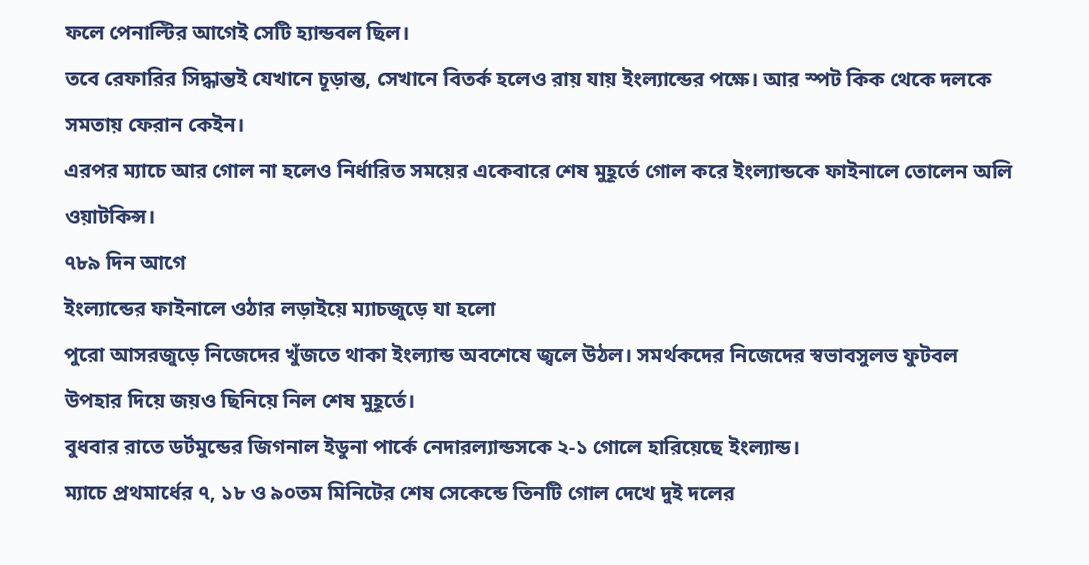ফলে পেনাল্টির আগেই সেটি হ্যান্ডবল ছিল।
তবে রেফারির সিদ্ধান্তই যেখানে চূড়ান্ত, সেখানে বিতর্ক হলেও রায় যায় ইংল্যান্ডের পক্ষে। আর স্পট কিক থেকে দলকে সমতায় ফেরান কেইন।
এরপর ম্যাচে আর গোল না হলেও নির্ধারিত সময়ের একেবারে শেষ মুহূর্তে গোল করে ইংল্যান্ডকে ফাইনালে তোলেন অলি ওয়াটকিন্স।
৭৮৯ দিন আগে
ইংল্যান্ডের ফাইনালে ওঠার লড়াইয়ে ম্যাচজুড়ে যা হলো
পুরো আসরজুড়ে নিজেদের খুঁজতে থাকা ইংল্যান্ড অবশেষে জ্বলে উঠল। সমর্থকদের নিজেদের স্বভাবসুলভ ফুটবল উপহার দিয়ে জয়ও ছিনিয়ে নিল শেষ মুহূর্তে।
বুধবার রাতে ডর্টমুন্ডের জিগনাল ইডুনা পার্কে নেদারল্যান্ডসকে ২-১ গোলে হারিয়েছে ইংল্যান্ড।
ম্যাচে প্রথমার্ধের ৭, ১৮ ও ৯০তম মিনিটের শেষ সেকেন্ডে তিনটি গোল দেখে দুই দলের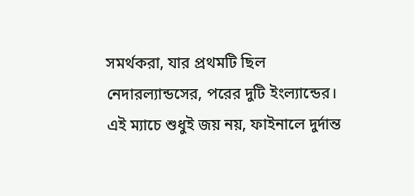সমর্থকরা, যার প্রথমটি ছিল নেদারল্যান্ডসের, পরের দুটি ইংল্যান্ডের।
এই ম্যাচে শুধুই জয় নয়, ফাইনালে দুর্দান্ত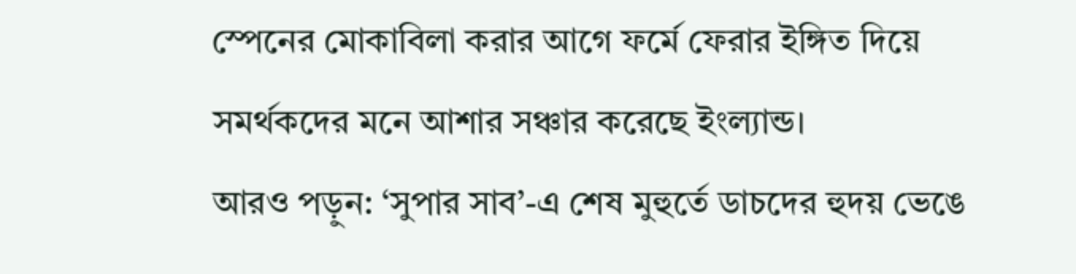স্পেনের মোকাবিলা করার আগে ফর্মে ফেরার ইঙ্গিত দিয়ে সমর্থকদের মনে আশার সঞ্চার করেছে ইংল্যান্ড।
আরও পড়ুন: ‘সুপার সাব’-এ শেষ মুহুর্তে ডাচদের হুদয় ভেঙে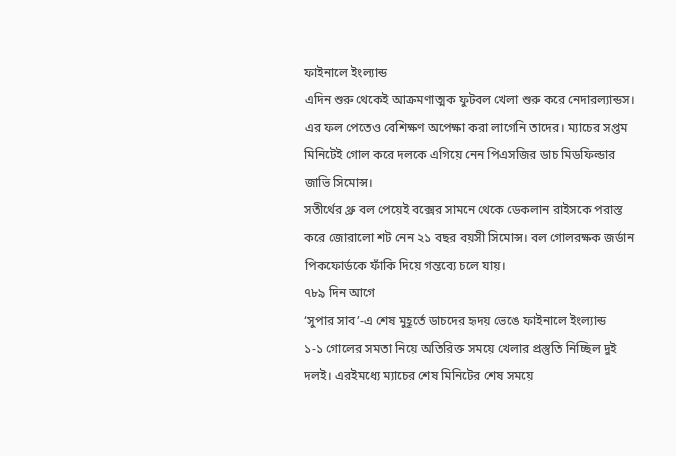ফাইনালে ইংল্যান্ড
এদিন শুরু থেকেই আক্রমণাত্মক ফুটবল খেলা শুরু করে নেদারল্যান্ডস। এর ফল পেতেও বেশিক্ষণ অপেক্ষা করা লাগেনি তাদের। ম্যাচের সপ্তম মিনিটেই গোল করে দলকে এগিয়ে নেন পিএসজির ডাচ মিডফিল্ডার জাভি সিমোন্স।
সতীর্থের থ্রু বল পেয়েই বক্সের সামনে থেকে ডেকলান রাইসকে পরাস্ত করে জোরালো শট নেন ২১ বছর বয়সী সিমোন্স। বল গোলরক্ষক জর্ডান পিকফোর্ডকে ফাঁকি দিয়ে গন্তব্যে চলে যায়।
৭৮৯ দিন আগে
‘সুপার সাব’-এ শেষ মুহূর্তে ডাচদের হৃদয় ভেঙে ফাইনালে ইংল্যান্ড
১-১ গোলের সমতা নিয়ে অতিরিক্ত সময়ে খেলার প্রস্তুতি নিচ্ছিল দুই দলই। এরইমধ্যে ম্যাচের শেষ মিনিটের শেষ সময়ে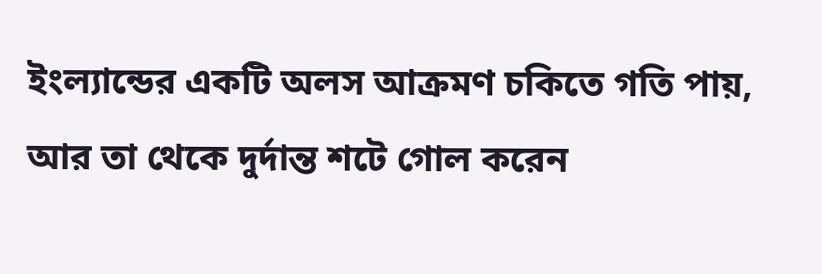ইংল্যান্ডের একটি অলস আক্রমণ চকিতে গতি পায়, আর তা থেকে দুর্দান্ত শটে গোল করেন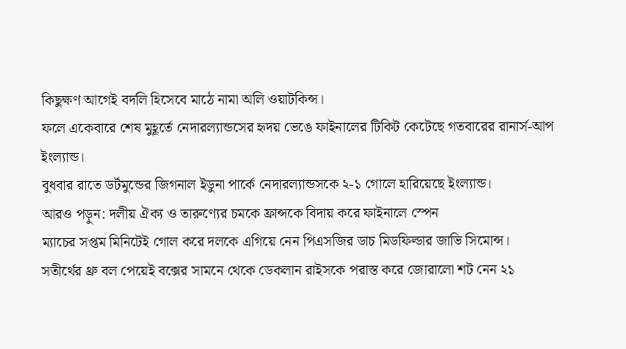কিছুক্ষণ আগেই বদলি হিসেবে মাঠে নামা অলি ওয়াটকিন্স।
ফলে একেবারে শেষ মুহূর্তে নেদারল্যান্ডসের হৃদয় ভেঙে ফাইনালের টিকিট কেটেছে গতবারের রানার্স-আপ ইংল্যান্ড।
বুধবার রাতে ডর্টমুন্ডের জিগনাল ইডুনা পার্কে নেদারল্যান্ডসকে ২-১ গোলে হারিয়েছে ইংল্যান্ড।
আরও পড়ুন: দলীয় ঐক্য ও তারুণ্যের চমকে ফ্রান্সকে বিদায় করে ফাইনালে স্পেন
ম্যাচের সপ্তম মিনিটেই গোল করে দলকে এগিয়ে নেন পিএসজির ডাচ মিডফিল্ডার জাভি সিমোন্স।
সতীর্থের থ্রু বল পেয়েই বক্সের সামনে থেকে ডেকলান রাইসকে পরাস্ত করে জোরালো শট নেন ২১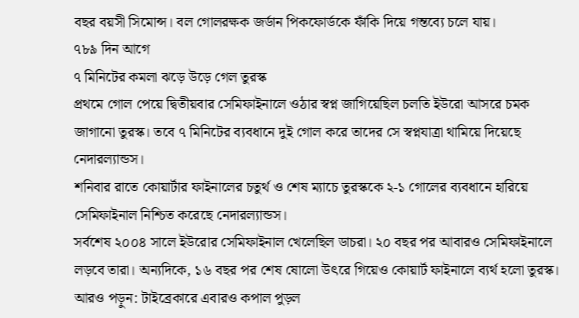বছর বয়সী সিমোন্স। বল গোলরক্ষক জর্ডান পিকফোর্ডকে ফাঁকি দিয়ে গন্তব্যে চলে যায়।
৭৮৯ দিন আগে
৭ মিনিটের কমলা ঝড়ে উড়ে গেল তুরস্ক
প্রথমে গোল পেয়ে দ্বিতীয়বার সেমিফাইনালে ওঠার স্বপ্ন জাগিয়েছিল চলতি ইউরো আসরে চমক জাগানো তুরস্ক। তবে ৭ মিনিটের ব্যবধানে দুই গোল করে তাদের সে স্বপ্নযাত্রা থামিয়ে দিয়েছে নেদারল্যান্ডস।
শনিবার রাতে কোয়ার্টার ফাইনালের চতুর্থ ও শেষ ম্যাচে তুরস্ককে ২-১ গোলের ব্যবধানে হারিয়ে সেমিফাইনাল নিশ্চিত করেছে নেদারল্যান্ডস।
সর্বশেষ ২০০৪ সালে ইউরোর সেমিফাইনাল খেলেছিল ডাচরা। ২০ বছর পর আবারও সেমিফাইনালে লড়বে তারা। অন্যদিকে, ১৬ বছর পর শেষ ষোলো উৎরে গিয়েও কোয়ার্ট ফাইনালে ব্যর্থ হলো তুরস্ক।
আরও পড়ুন: টাইব্রেকারে এবারও কপাল পুড়ল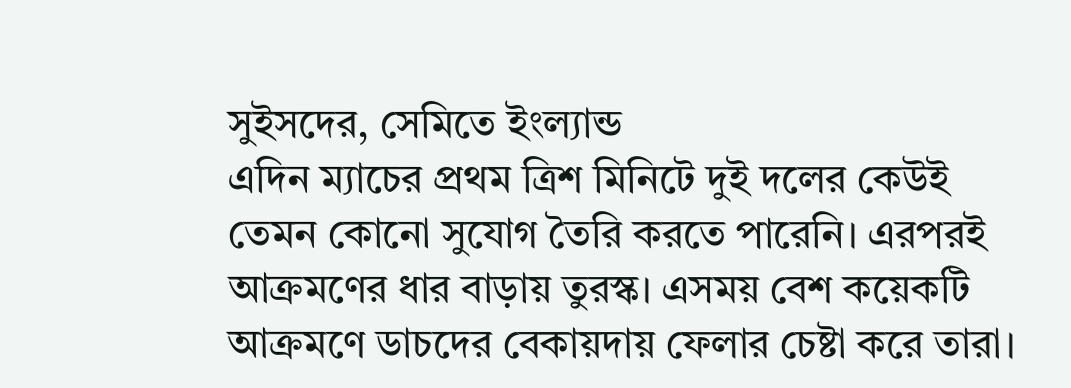সুইসদের, সেমিতে ইংল্যান্ড
এদিন ম্যাচের প্রথম ত্রিশ মিনিটে দুই দলের কেউই তেমন কোনো সুযোগ তৈরি করতে পারেনি। এরপরই আক্রমণের ধার বাড়ায় তুরস্ক। এসময় বেশ কয়েকটি আক্রমণে ডাচদের বেকায়দায় ফেলার চেষ্টা করে তারা।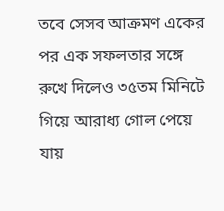তবে সেসব আক্রমণ একের পর এক সফলতার সঙ্গে রুখে দিলেও ৩৫তম মিনিটে গিয়ে আরাধ্য গোল পেয়ে যায়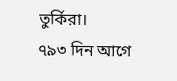তুর্কিরা।
৭৯৩ দিন আগে